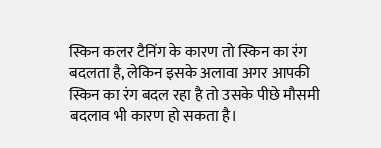स्किन कलर टैनिंग के कारण तो स्किन का रंग बदलता है, लेकिन इसके अलावा अगर आपकी स्किन का रंग बदल रहा है तो उसके पीछे मौसमी बदलाव भी कारण हो सकता है।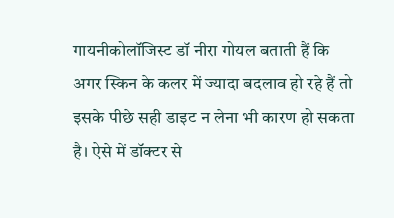गायनीकोलॉजिस्ट डॉ नीरा गोयल बताती हैं कि अगर स्किन के कलर में ज्यादा बदलाव हो रहे हैं तो इसके पीछे सही डाइट न लेना भी कारण हो सकता है। ऐसे में डॉक्टर से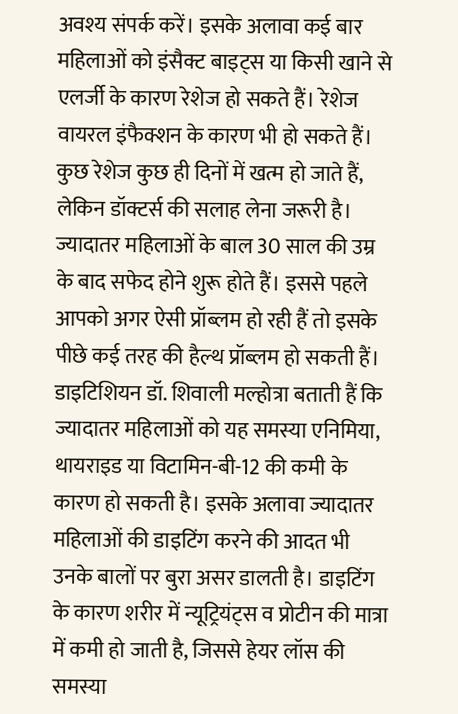अवश्य संपर्क करें। इसके अलावा कई बार महिलाओं को इंसैक्ट बाइट्स या किसी खाने से एलर्जी के कारण रेशेज हो सकते हैं। रेशेज वायरल इंफैक्शन के कारण भी हो सकते हैं। कुछ रेशेज कुछ ही दिनों में खत्म हो जाते हैं, लेकिन डॉक्टर्स की सलाह लेना जरूरी है। ज्यादातर महिलाओं के बाल 30 साल की उम्र के बाद सफेद होने शुरू होते हैं। इससे पहले आपको अगर ऐसी प्रॉब्लम हो रही हैं तो इसके पीछे कई तरह की हैल्थ प्रॉब्लम हो सकती हैं। डाइटिशियन डॉ. शिवाली मल्होत्रा बताती हैं कि ज्यादातर महिलाओं को यह समस्या एनिमिया, थायराइड या विटामिन-बी-12 की कमी के कारण हो सकती है। इसके अलावा ज्यादातर महिलाओं की डाइटिंग करने की आदत भी उनके बालों पर बुरा असर डालती है। डाइटिंग के कारण शरीर में न्यूट्रियंट्स व प्रोटीन की मात्रा में कमी हो जाती है, जिससे हेयर लॉस की समस्या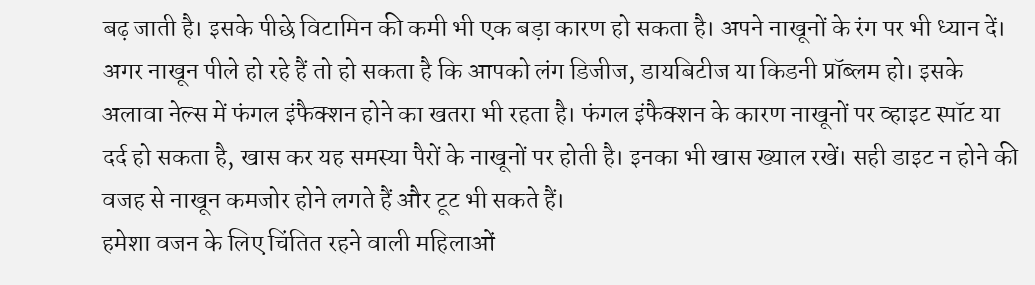बढ़ जाती है। इसके पीछे विटामिन की कमी भी एक बड़ा कारण हो सकता है। अपने नाखूनों के रंग पर भी ध्यान दें। अगर नाखून पीले हो रहे हैं तो हो सकता है कि आपको लंग डिजीज, डायबिटीज या किडनी प्रॉब्लम हो। इसके अलावा नेल्स में फंगल इंफैक्शन होने का खतरा भी रहता है। फंगल इंफैक्शन के कारण नाखूनों पर व्हाइट स्पॉट या दर्द हो सकता है, खास कर यह समस्या पैरों के नाखूनों पर होती है। इनका भी खास ख्याल रखें। सही डाइट न होने की वजह से नाखून कमजोर होने लगते हैं और टूट भी सकते हैं।
हमेशा वजन के लिए चिंतित रहने वाली महिलाओं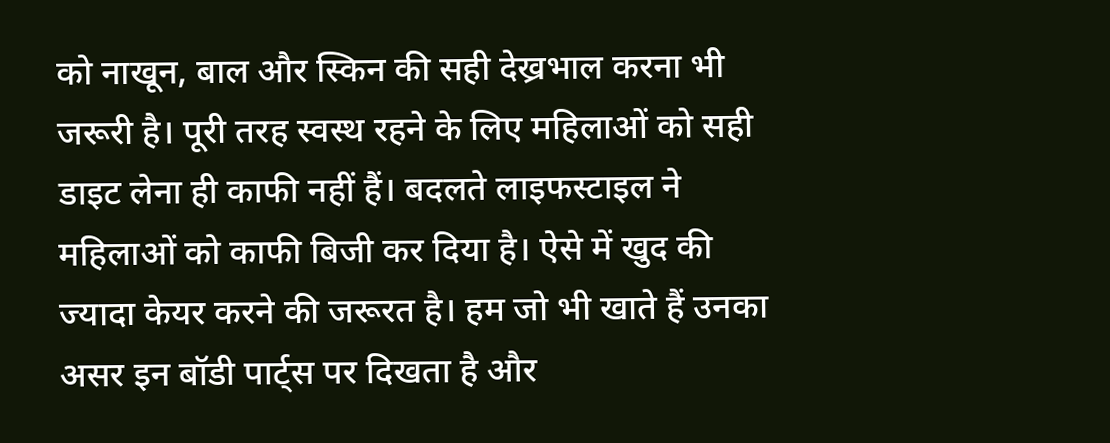को नाखून, बाल और स्किन की सही देख्रभाल करना भी जरूरी है। पूरी तरह स्वस्थ रहने के लिए महिलाओं को सही डाइट लेना ही काफी नहीं हैं। बदलते लाइफस्टाइल ने महिलाओं को काफी बिजी कर दिया है। ऐसे में खुद की ज्यादा केयर करने की जरूरत है। हम जो भी खाते हैं उनका असर इन बॉडी पार्ट्स पर दिखता है और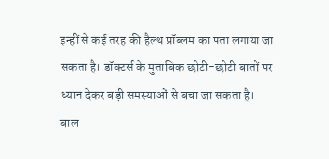इन्हीं से कई तरह की हैल्थ प्रॉब्लम का पता लगाया जा सकता है। डॉक्टर्स के मुताबिक छोटी-छोटी बातों पर ध्यान देकर बड़ी समस्याओं से बचा जा सकता है।
बाल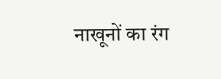नाखूनों का रंग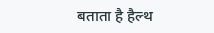बताता है हैल्थ